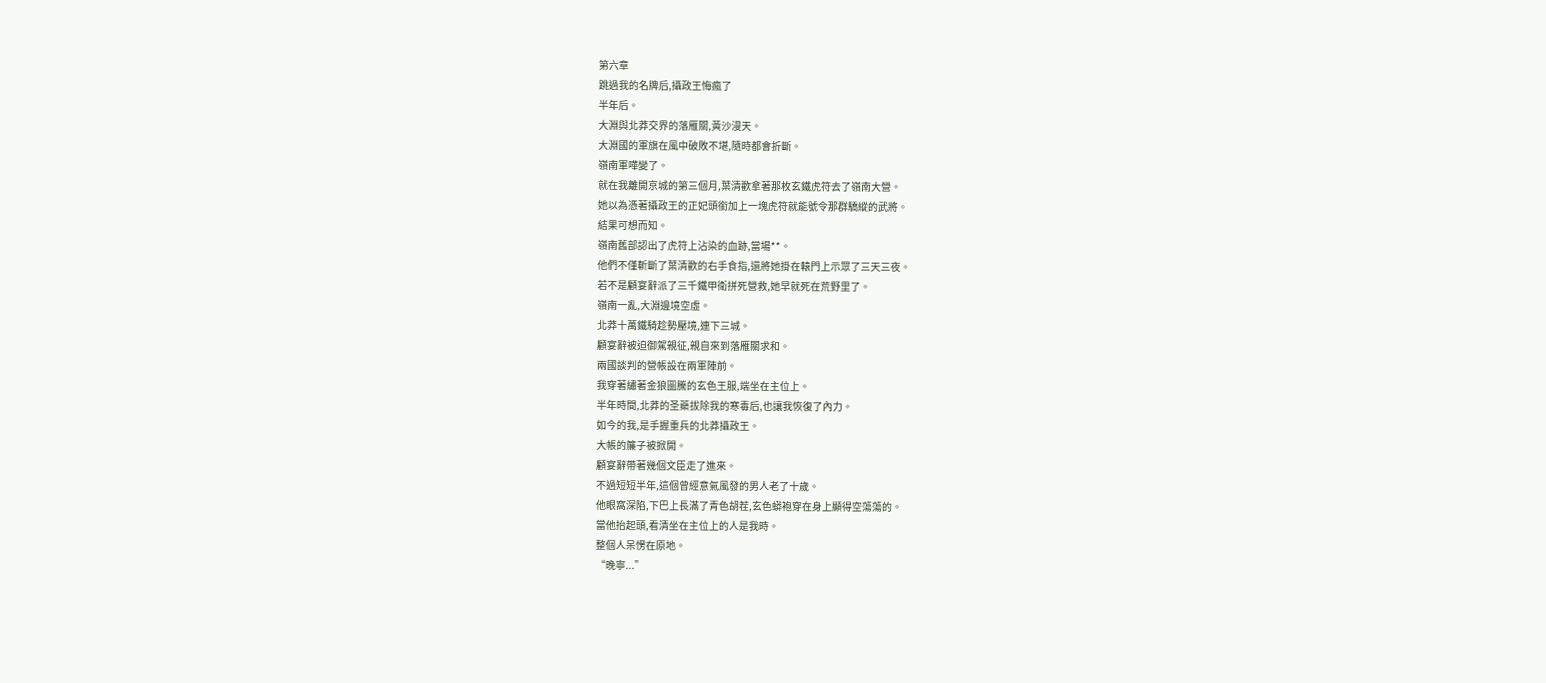第六章
跳過我的名牌后,攝政王悔瘋了
半年后。
大淵與北莽交界的落雁關,黃沙漫天。
大淵國的軍旗在風中破敗不堪,隨時都會折斷。
嶺南軍嘩變了。
就在我離開京城的第三個月,葉清歡拿著那枚玄鐵虎符去了嶺南大營。
她以為憑著攝政王的正妃頭銜加上一塊虎符就能號令那群驕縱的武將。
結果可想而知。
嶺南舊部認出了虎符上沾染的血跡,當場**。
他們不僅斬斷了葉清歡的右手食指,還將她掛在轅門上示眾了三天三夜。
若不是顧宴辭派了三千鐵甲衛拼死營救,她早就死在荒野里了。
嶺南一亂,大淵邊境空虛。
北莽十萬鐵騎趁勢壓境,連下三城。
顧宴辭被迫御駕親征,親自來到落雁關求和。
兩國談判的營帳設在兩軍陣前。
我穿著繡著金狼圖騰的玄色王服,端坐在主位上。
半年時間,北莽的圣藥拔除我的寒毒后,也讓我恢復了內力。
如今的我,是手握重兵的北莽攝政王。
大帳的簾子被掀開。
顧宴辭帶著幾個文臣走了進來。
不過短短半年,這個曾經意氣風發的男人老了十歲。
他眼窩深陷,下巴上長滿了青色胡茬,玄色蟒袍穿在身上顯得空蕩蕩的。
當他抬起頭,看清坐在主位上的人是我時。
整個人呆愣在原地。
“晚寧...”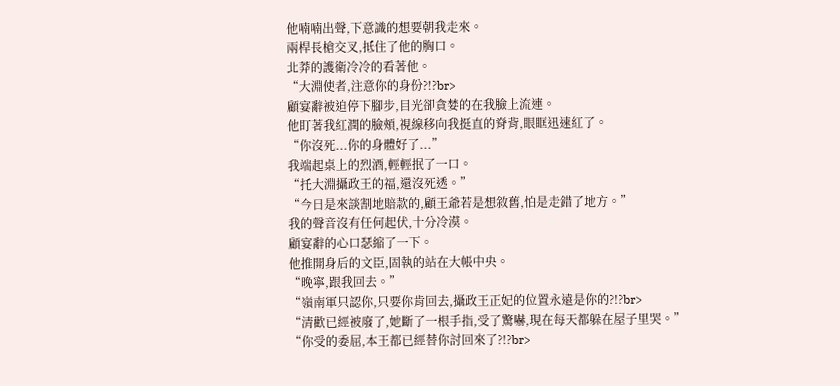他喃喃出聲,下意識的想要朝我走來。
兩桿長槍交叉,抵住了他的胸口。
北莽的護衛冷冷的看著他。
“大淵使者,注意你的身份?!?br>
顧宴辭被迫停下腳步,目光卻貪婪的在我臉上流連。
他盯著我紅潤的臉頰,視線移向我挺直的脊背,眼眶迅速紅了。
“你沒死...你的身體好了...”
我端起桌上的烈酒,輕輕抿了一口。
“托大淵攝政王的福,還沒死透。”
“今日是來談割地賠款的,顧王爺若是想敘舊,怕是走錯了地方。”
我的聲音沒有任何起伏,十分冷漠。
顧宴辭的心口瑟縮了一下。
他推開身后的文臣,固執的站在大帳中央。
“晚寧,跟我回去。”
“嶺南軍只認你,只要你肯回去,攝政王正妃的位置永遠是你的?!?br>
“清歡已經被廢了,她斷了一根手指,受了驚嚇,現在每天都躲在屋子里哭。”
“你受的委屈,本王都已經替你討回來了?!?br>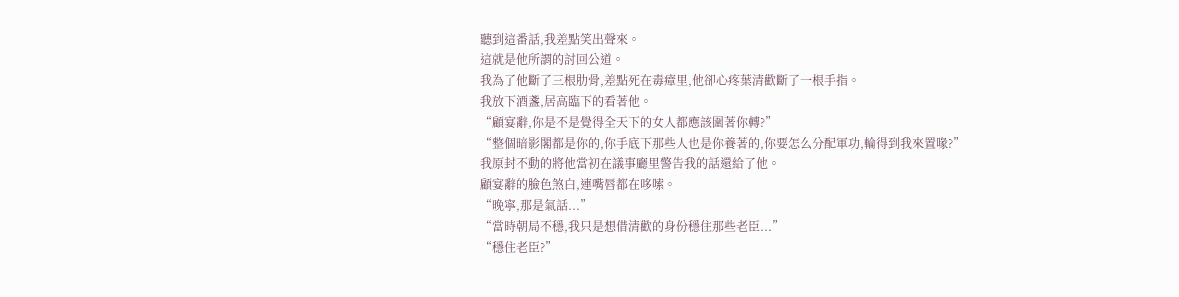聽到這番話,我差點笑出聲來。
這就是他所謂的討回公道。
我為了他斷了三根肋骨,差點死在毒瘴里,他卻心疼葉清歡斷了一根手指。
我放下酒盞,居高臨下的看著他。
“顧宴辭,你是不是覺得全天下的女人都應該圍著你轉?”
“整個暗影閣都是你的,你手底下那些人也是你養著的,你要怎么分配軍功,輪得到我來置喙?”
我原封不動的將他當初在議事廳里警告我的話還給了他。
顧宴辭的臉色煞白,連嘴唇都在哆嗦。
“晚寧,那是氣話...”
“當時朝局不穩,我只是想借清歡的身份穩住那些老臣...”
“穩住老臣?”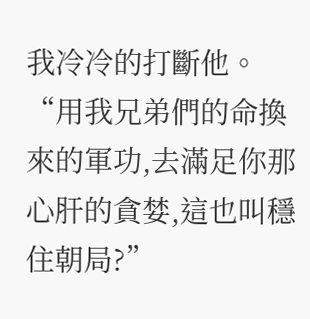我冷冷的打斷他。
“用我兄弟們的命換來的軍功,去滿足你那心肝的貪婪,這也叫穩住朝局?”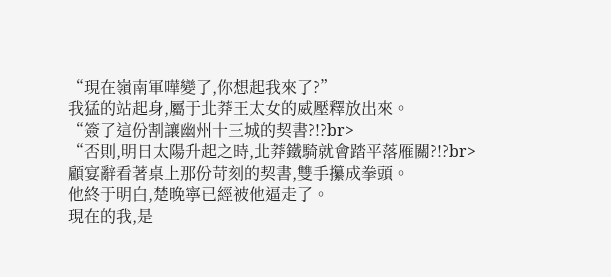“現在嶺南軍嘩變了,你想起我來了?”
我猛的站起身,屬于北莽王太女的威壓釋放出來。
“簽了這份割讓幽州十三城的契書?!?br>
“否則,明日太陽升起之時,北莽鐵騎就會踏平落雁關?!?br>
顧宴辭看著桌上那份苛刻的契書,雙手攥成拳頭。
他終于明白,楚晚寧已經被他逼走了。
現在的我,是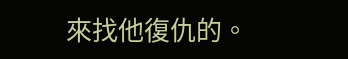來找他復仇的。